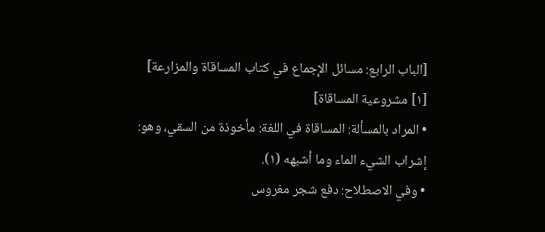[الباب الرابع: مسائل الإجماع في كتاب المساقاة والمزارعة]
[١] مشروعية المساقاة]
• المراد بالمسألة: المساقاة في اللغة: مأخوذة من السقي، وهو: إشراب الشيء الماء وما أشبهه (١).
• وفي الاصطلاح: دفع شجر مغروس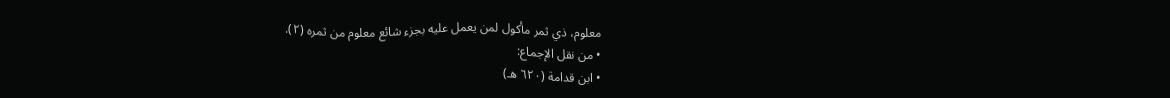معلوم، ذي ثمر مأكول لمن يعمل عليه بجزء شائع معلوم من ثمره (٢).
• من نقل الإجماع:
• ابن قدامة (٦٢٠ هـ)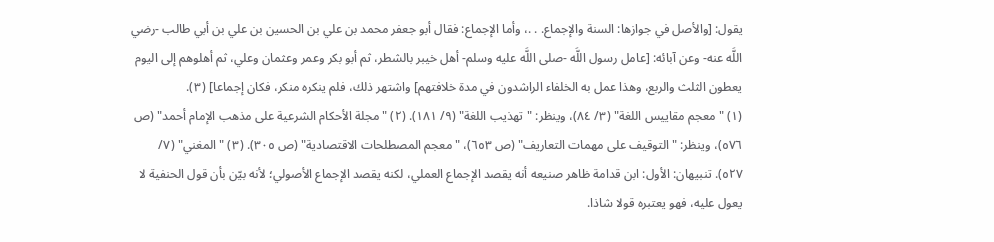يقول: [والأصل في جوازها: السنة والإجماع. . .، وأما الإجماع: فقال أبو جعفر محمد بن علي بن الحسين بن علي بن أبي طالب -رضي اللَّه عنه- وعن آبائه: [عامل رسول اللَّه -صلى اللَّه عليه وسلم- أهل خيبر بالشطر، ثم أبو بكر وعمر وعثمان وعلي، ثم أهلوهم إلى اليوم يعطون الثلث والربع، وهذا عمل به الخلفاء الراشدون في مدة خلافتهم] واشتهر ذلك، فلم ينكره منكر، فكان إجماعا] (٣).
(١) "معجم مقاييس اللغة" (٣/ ٨٤)، وينظر: "تهذيب اللغة" (٩/ ١٨١). (٢) "مجلة الأحكام الشرعية على مذهب الإمام أحمد" (ص ٥٧٦)، وينظر: "التوقيف على مهمات التعاريف" (ص ٦٥٣)، "معجم المصطلحات الاقتصادية" (ص ٣٠٥). (٣) "المغني" (٧/ ٥٢٧). تنبيهان: الأول: ابن قدامة ظاهر صنيعه أنه يقصد الإجماع العملي، لكنه يقصد الإجماع الأصولي؛ لأنه بيّن بأن قول الحنفية لا يعول عليه، فهو يعتبره قولا شاذا.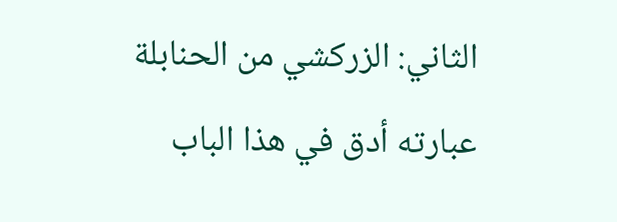الثاني: الزركشي من الحنابلة عبارته أدق في هذا الباب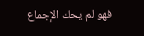فهو لم يحك الإجماع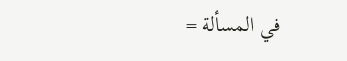في المسألة =